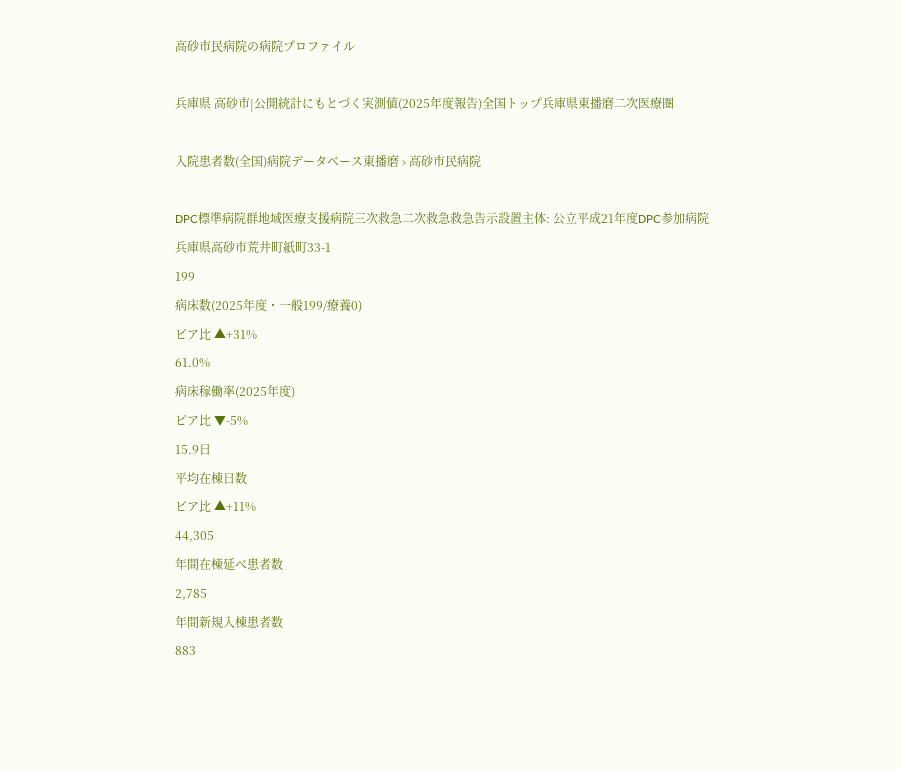高砂市民病院の病院プロファイル

兵庫県 高砂市|公開統計にもとづく実測値(2025年度報告)全国トップ兵庫県東播磨二次医療圏

入院患者数(全国)病院データベース東播磨 › 高砂市民病院

DPC標準病院群地域医療支援病院三次救急二次救急救急告示設置主体: 公立平成21年度DPC参加病院
兵庫県高砂市荒井町紙町33-1
199
病床数(2025年度・一般199/療養0)
ピア比 ▲+31%
61.0%
病床稼働率(2025年度)
ピア比 ▼-5%
15.9日
平均在棟日数
ピア比 ▲+11%
44,305
年間在棟延べ患者数
2,785
年間新規入棟患者数
883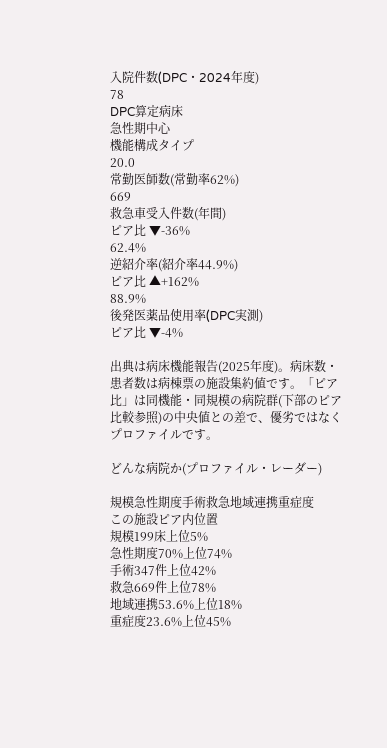入院件数(DPC・2024年度)
78
DPC算定病床
急性期中心
機能構成タイプ
20.0
常勤医師数(常勤率62%)
669
救急車受入件数(年間)
ピア比 ▼-36%
62.4%
逆紹介率(紹介率44.9%)
ピア比 ▲+162%
88.9%
後発医薬品使用率(DPC実測)
ピア比 ▼-4%

出典は病床機能報告(2025年度)。病床数・患者数は病棟票の施設集約値です。「ピア比」は同機能・同規模の病院群(下部のピア比較参照)の中央値との差で、優劣ではなくプロファイルです。

どんな病院か(プロファイル・レーダー)

規模急性期度手術救急地域連携重症度
この施設ピア内位置
規模199床上位5%
急性期度70%上位74%
手術347件上位42%
救急669件上位78%
地域連携53.6%上位18%
重症度23.6%上位45%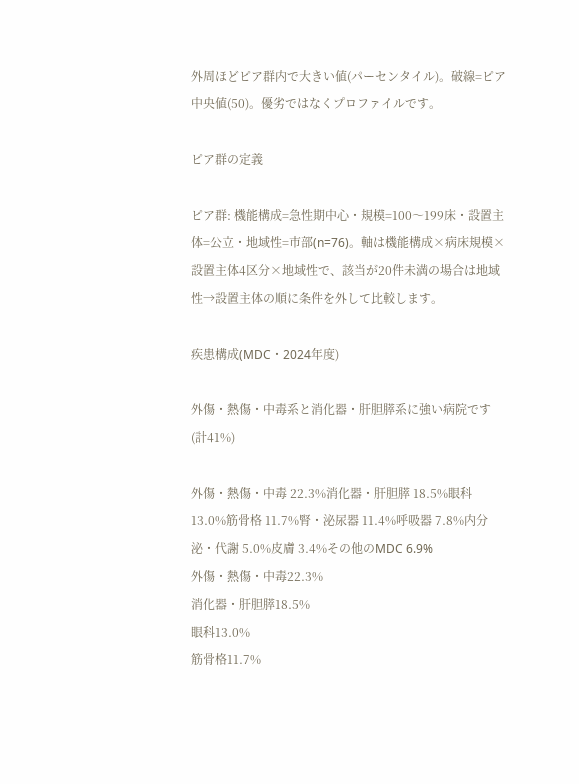外周ほどピア群内で大きい値(パーセンタイル)。破線=ピア中央値(50)。優劣ではなくプロファイルです。

ピア群の定義

ピア群: 機能構成=急性期中心・規模=100〜199床・設置主体=公立・地域性=市部(n=76)。軸は機能構成×病床規模×設置主体4区分×地域性で、該当が20件未満の場合は地域性→設置主体の順に条件を外して比較します。

疾患構成(MDC・2024年度)

外傷・熱傷・中毒系と消化器・肝胆膵系に強い病院です(計41%)

外傷・熱傷・中毒 22.3%消化器・肝胆膵 18.5%眼科 13.0%筋骨格 11.7%腎・泌尿器 11.4%呼吸器 7.8%内分泌・代謝 5.0%皮膚 3.4%その他のMDC 6.9%
外傷・熱傷・中毒22.3%
消化器・肝胆膵18.5%
眼科13.0%
筋骨格11.7%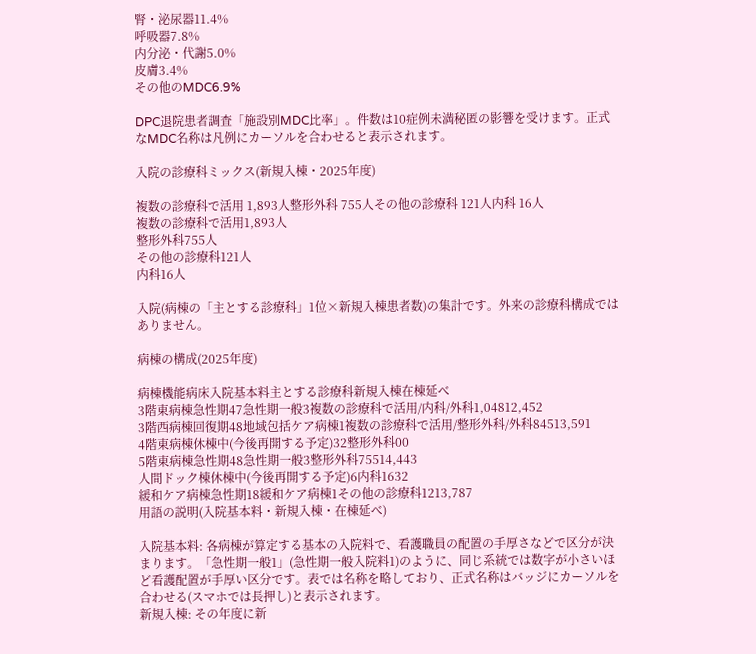腎・泌尿器11.4%
呼吸器7.8%
内分泌・代謝5.0%
皮膚3.4%
その他のMDC6.9%

DPC退院患者調査「施設別MDC比率」。件数は10症例未満秘匿の影響を受けます。正式なMDC名称は凡例にカーソルを合わせると表示されます。

入院の診療科ミックス(新規入棟・2025年度)

複数の診療科で活用 1,893人整形外科 755人その他の診療科 121人内科 16人
複数の診療科で活用1,893人
整形外科755人
その他の診療科121人
内科16人

入院(病棟の「主とする診療科」1位×新規入棟患者数)の集計です。外来の診療科構成ではありません。

病棟の構成(2025年度)

病棟機能病床入院基本料主とする診療科新規入棟在棟延べ
3階東病棟急性期47急性期一般3複数の診療科で活用/内科/外科1,04812,452
3階西病棟回復期48地域包括ケア病棟1複数の診療科で活用/整形外科/外科84513,591
4階東病棟休棟中(今後再開する予定)32整形外科00
5階東病棟急性期48急性期一般3整形外科75514,443
人間ドック棟休棟中(今後再開する予定)6内科1632
緩和ケア病棟急性期18緩和ケア病棟1その他の診療科1213,787
用語の説明(入院基本料・新規入棟・在棟延べ)

入院基本料: 各病棟が算定する基本の入院料で、看護職員の配置の手厚さなどで区分が決まります。「急性期一般1」(急性期一般入院料1)のように、同じ系統では数字が小さいほど看護配置が手厚い区分です。表では名称を略しており、正式名称はバッジにカーソルを合わせる(スマホでは長押し)と表示されます。
新規入棟: その年度に新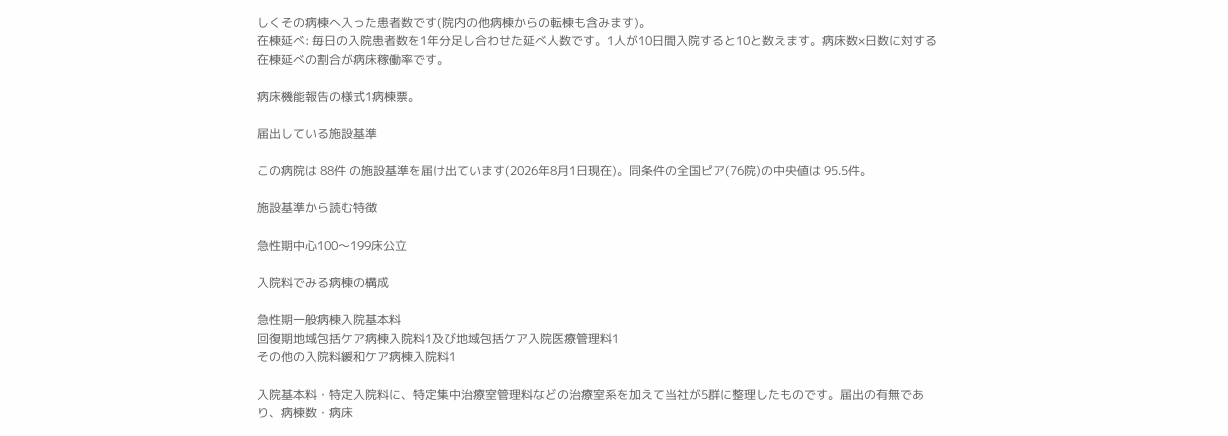しくその病棟へ入った患者数です(院内の他病棟からの転棟も含みます)。
在棟延べ: 毎日の入院患者数を1年分足し合わせた延べ人数です。1人が10日間入院すると10と数えます。病床数×日数に対する在棟延べの割合が病床稼働率です。

病床機能報告の様式1病棟票。

届出している施設基準

この病院は 88件 の施設基準を届け出ています(2026年8月1日現在)。同条件の全国ピア(76院)の中央値は 95.5件。

施設基準から読む特徴

急性期中心100〜199床公立

入院料でみる病棟の構成

急性期一般病棟入院基本料
回復期地域包括ケア病棟入院料1及び地域包括ケア入院医療管理料1
その他の入院料緩和ケア病棟入院料1

入院基本料・特定入院料に、特定集中治療室管理料などの治療室系を加えて当社が5群に整理したものです。届出の有無であり、病棟数・病床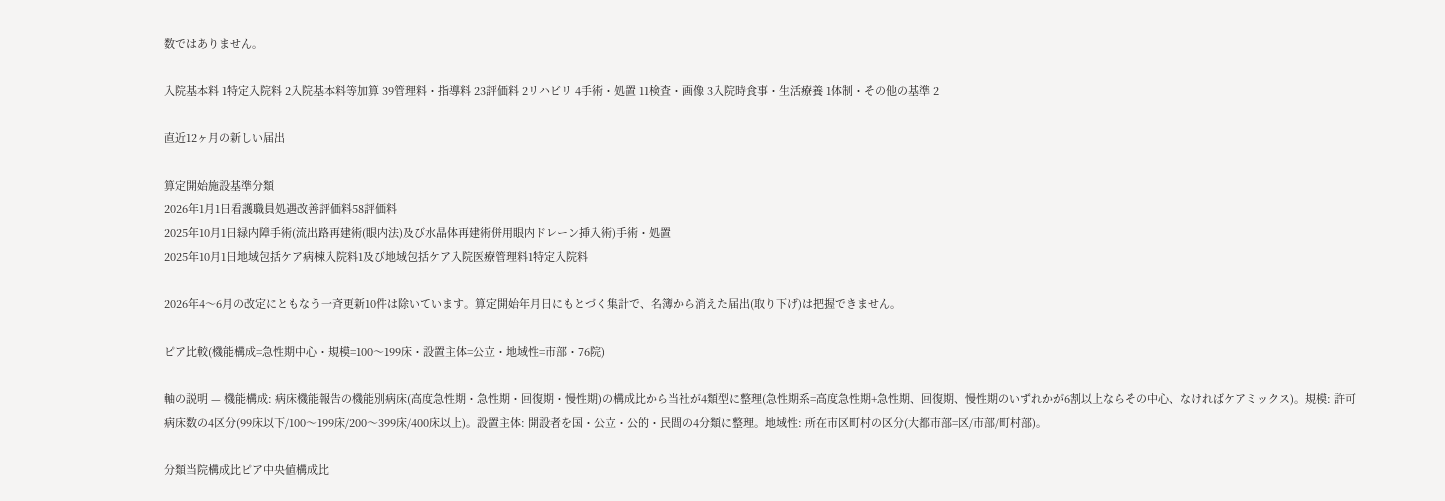数ではありません。

入院基本料 1特定入院料 2入院基本料等加算 39管理料・指導料 23評価料 2リハビリ 4手術・処置 11検査・画像 3入院時食事・生活療養 1体制・その他の基準 2

直近12ヶ月の新しい届出

算定開始施設基準分類
2026年1月1日看護職員処遇改善評価料58評価料
2025年10月1日緑内障手術(流出路再建術(眼内法)及び水晶体再建術併用眼内ドレーン挿入術)手術・処置
2025年10月1日地域包括ケア病棟入院料1及び地域包括ケア入院医療管理料1特定入院料

2026年4〜6月の改定にともなう一斉更新10件は除いています。算定開始年月日にもとづく集計で、名簿から消えた届出(取り下げ)は把握できません。

ピア比較(機能構成=急性期中心・規模=100〜199床・設置主体=公立・地域性=市部・76院)

軸の説明 — 機能構成: 病床機能報告の機能別病床(高度急性期・急性期・回復期・慢性期)の構成比から当社が4類型に整理(急性期系=高度急性期+急性期、回復期、慢性期のいずれかが6割以上ならその中心、なければケアミックス)。規模: 許可病床数の4区分(99床以下/100〜199床/200〜399床/400床以上)。設置主体: 開設者を国・公立・公的・民間の4分類に整理。地域性: 所在市区町村の区分(大都市部=区/市部/町村部)。

分類当院構成比ピア中央値構成比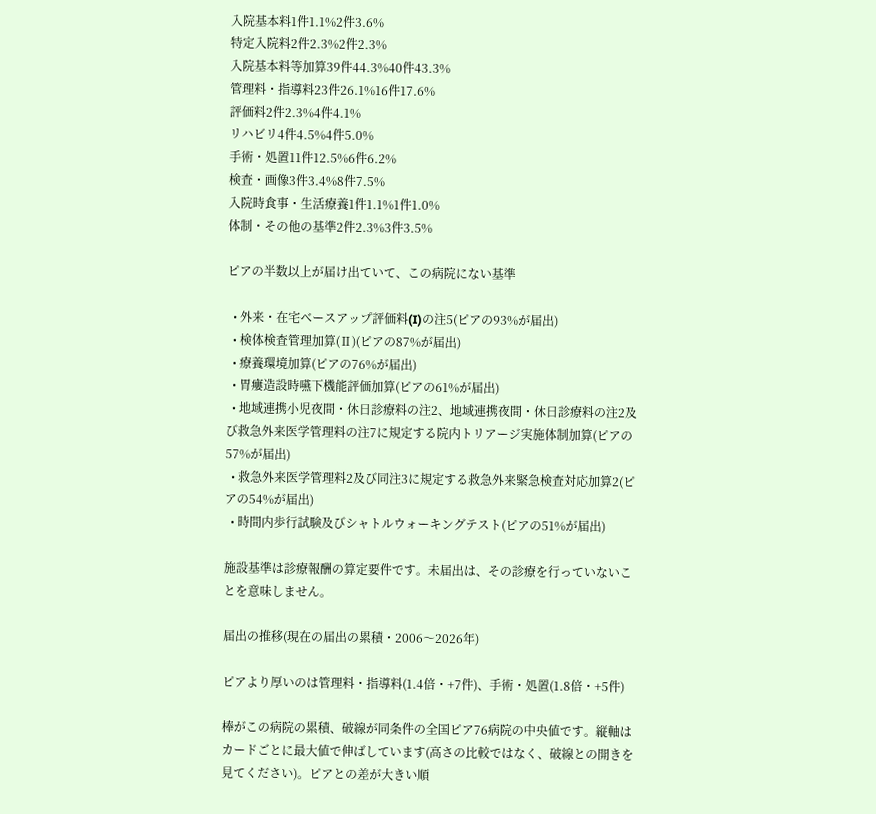入院基本料1件1.1%2件3.6%
特定入院料2件2.3%2件2.3%
入院基本料等加算39件44.3%40件43.3%
管理料・指導料23件26.1%16件17.6%
評価料2件2.3%4件4.1%
リハビリ4件4.5%4件5.0%
手術・処置11件12.5%6件6.2%
検査・画像3件3.4%8件7.5%
入院時食事・生活療養1件1.1%1件1.0%
体制・その他の基準2件2.3%3件3.5%

ピアの半数以上が届け出ていて、この病院にない基準

  • 外来・在宅ベースアップ評価料(I)の注5(ピアの93%が届出)
  • 検体検査管理加算(Ⅱ)(ピアの87%が届出)
  • 療養環境加算(ピアの76%が届出)
  • 胃瘻造設時嚥下機能評価加算(ピアの61%が届出)
  • 地域連携小児夜間・休日診療料の注2、地域連携夜間・休日診療料の注2及び救急外来医学管理料の注7に規定する院内トリアージ実施体制加算(ピアの57%が届出)
  • 救急外来医学管理料2及び同注3に規定する救急外来緊急検査対応加算2(ピアの54%が届出)
  • 時間内歩行試験及びシャトルウォーキングテスト(ピアの51%が届出)

施設基準は診療報酬の算定要件です。未届出は、その診療を行っていないことを意味しません。

届出の推移(現在の届出の累積・2006〜2026年)

ピアより厚いのは管理料・指導料(1.4倍・+7件)、手術・処置(1.8倍・+5件)

棒がこの病院の累積、破線が同条件の全国ピア76病院の中央値です。縦軸はカードごとに最大値で伸ばしています(高さの比較ではなく、破線との開きを見てください)。ピアとの差が大きい順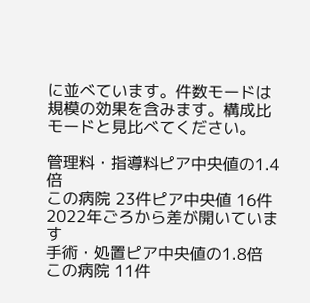に並べています。件数モードは規模の効果を含みます。構成比モードと見比べてください。

管理料・指導料ピア中央値の1.4倍
この病院 23件ピア中央値 16件
2022年ごろから差が開いています
手術・処置ピア中央値の1.8倍
この病院 11件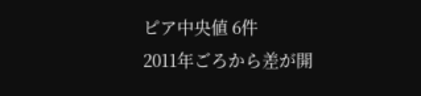ピア中央値 6件
2011年ごろから差が開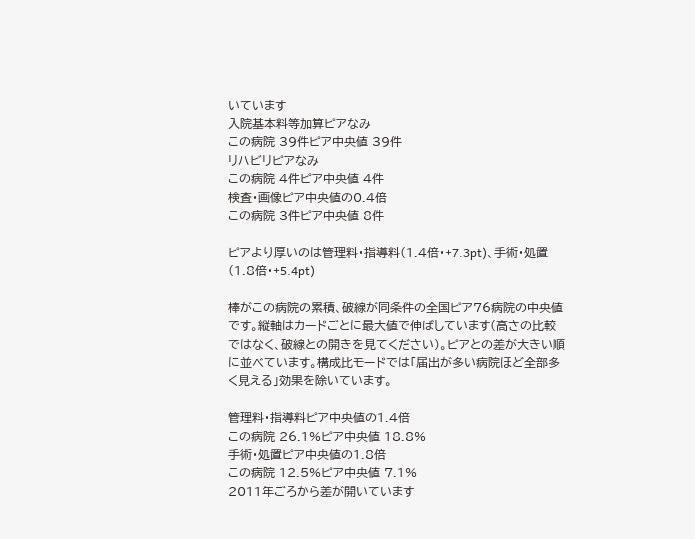いています
入院基本料等加算ピアなみ
この病院 39件ピア中央値 39件
リハビリピアなみ
この病院 4件ピア中央値 4件
検査・画像ピア中央値の0.4倍
この病院 3件ピア中央値 8件

ピアより厚いのは管理料・指導料(1.4倍・+7.3pt)、手術・処置(1.8倍・+5.4pt)

棒がこの病院の累積、破線が同条件の全国ピア76病院の中央値です。縦軸はカードごとに最大値で伸ばしています(高さの比較ではなく、破線との開きを見てください)。ピアとの差が大きい順に並べています。構成比モードでは「届出が多い病院ほど全部多く見える」効果を除いています。

管理料・指導料ピア中央値の1.4倍
この病院 26.1%ピア中央値 18.8%
手術・処置ピア中央値の1.8倍
この病院 12.5%ピア中央値 7.1%
2011年ごろから差が開いています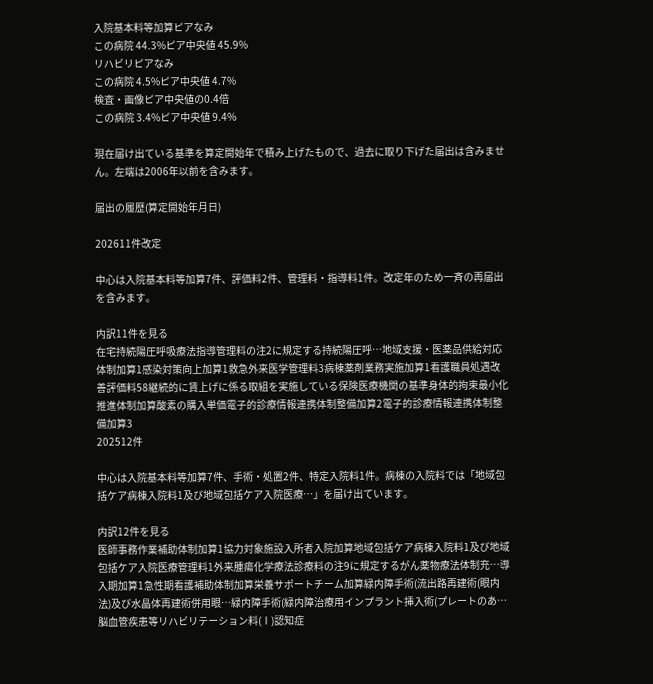入院基本料等加算ピアなみ
この病院 44.3%ピア中央値 45.9%
リハビリピアなみ
この病院 4.5%ピア中央値 4.7%
検査・画像ピア中央値の0.4倍
この病院 3.4%ピア中央値 9.4%

現在届け出ている基準を算定開始年で積み上げたもので、過去に取り下げた届出は含みません。左端は2006年以前を含みます。

届出の履歴(算定開始年月日)

202611件改定

中心は入院基本料等加算7件、評価料2件、管理料・指導料1件。改定年のため一斉の再届出を含みます。

内訳11件を見る
在宅持続陽圧呼吸療法指導管理料の注2に規定する持続陽圧呼…地域支援・医薬品供給対応体制加算1感染対策向上加算1救急外来医学管理料3病棟薬剤業務実施加算1看護職員処遇改善評価料58継続的に賃上げに係る取組を実施している保険医療機関の基準身体的拘束最小化推進体制加算酸素の購入単価電子的診療情報連携体制整備加算2電子的診療情報連携体制整備加算3
202512件

中心は入院基本料等加算7件、手術・処置2件、特定入院料1件。病棟の入院料では「地域包括ケア病棟入院料1及び地域包括ケア入院医療…」を届け出ています。

内訳12件を見る
医師事務作業補助体制加算1協力対象施設入所者入院加算地域包括ケア病棟入院料1及び地域包括ケア入院医療管理料1外来腫瘍化学療法診療料の注9に規定するがん薬物療法体制充…導入期加算1急性期看護補助体制加算栄養サポートチーム加算緑内障手術(流出路再建術(眼内法)及び水晶体再建術併用眼…緑内障手術(緑内障治療用インプラント挿入術(プレートのあ…脳血管疾患等リハビリテーション料(Ⅰ)認知症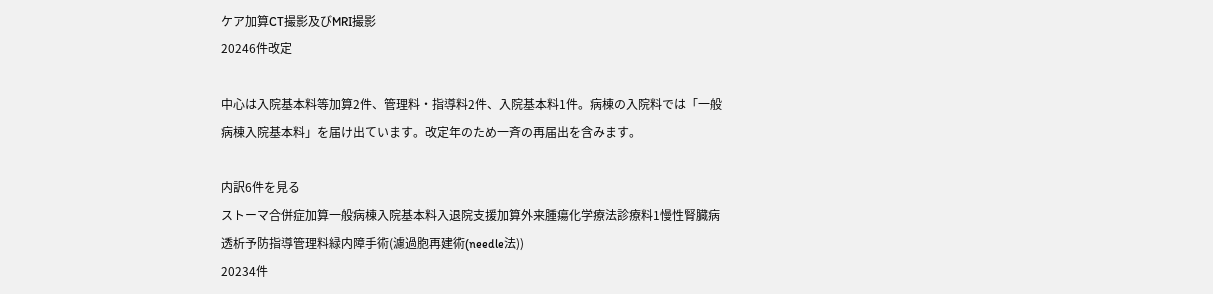ケア加算CT撮影及びMRI撮影
20246件改定

中心は入院基本料等加算2件、管理料・指導料2件、入院基本料1件。病棟の入院料では「一般病棟入院基本料」を届け出ています。改定年のため一斉の再届出を含みます。

内訳6件を見る
ストーマ合併症加算一般病棟入院基本料入退院支援加算外来腫瘍化学療法診療料1慢性腎臓病透析予防指導管理料緑内障手術(濾過胞再建術(needle法))
20234件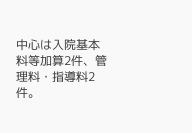中心は入院基本料等加算2件、管理料・指導料2件。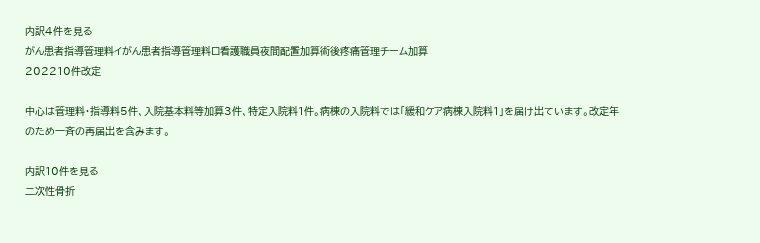内訳4件を見る
がん患者指導管理料イがん患者指導管理料ロ看護職員夜間配置加算術後疼痛管理チーム加算
202210件改定

中心は管理料・指導料5件、入院基本料等加算3件、特定入院料1件。病棟の入院料では「緩和ケア病棟入院料1」を届け出ています。改定年のため一斉の再届出を含みます。

内訳10件を見る
二次性骨折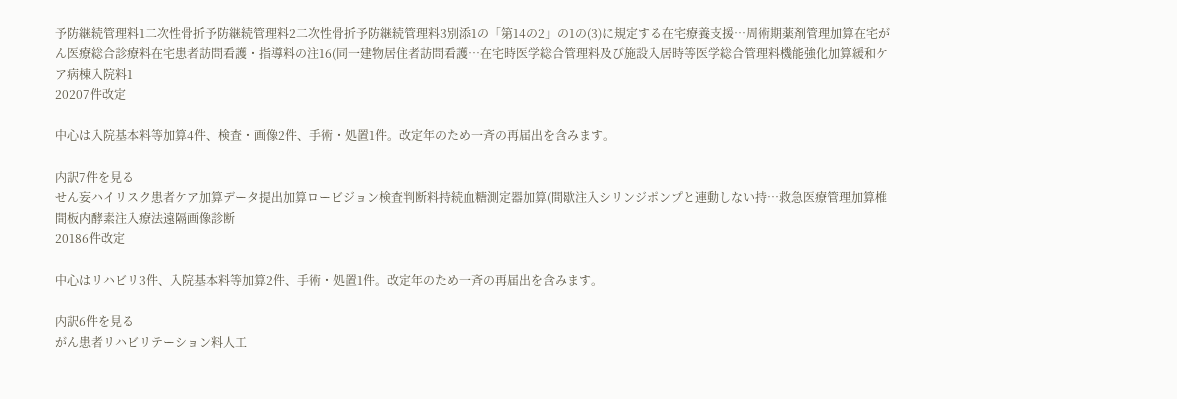予防継続管理料1二次性骨折予防継続管理料2二次性骨折予防継続管理料3別添1の「第14の2」の1の(3)に規定する在宅療養支援…周術期薬剤管理加算在宅がん医療総合診療料在宅患者訪問看護・指導料の注16(同一建物居住者訪問看護…在宅時医学総合管理料及び施設入居時等医学総合管理料機能強化加算緩和ケア病棟入院料1
20207件改定

中心は入院基本料等加算4件、検査・画像2件、手術・処置1件。改定年のため一斉の再届出を含みます。

内訳7件を見る
せん妄ハイリスク患者ケア加算データ提出加算ロービジョン検査判断料持続血糖測定器加算(間歇注入シリンジポンプと連動しない持…救急医療管理加算椎間板内酵素注入療法遠隔画像診断
20186件改定

中心はリハビリ3件、入院基本料等加算2件、手術・処置1件。改定年のため一斉の再届出を含みます。

内訳6件を見る
がん患者リハビリテーション料人工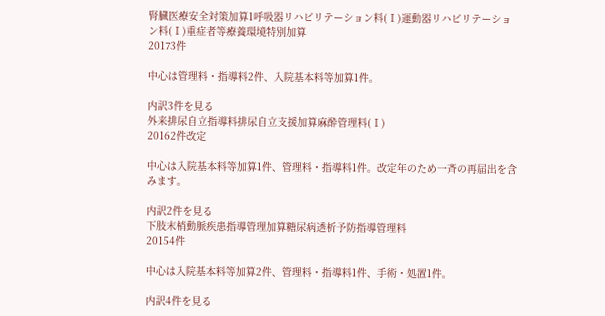腎臓医療安全対策加算1呼吸器リハビリテーション料(Ⅰ)運動器リハビリテーション料(Ⅰ)重症者等療養環境特別加算
20173件

中心は管理料・指導料2件、入院基本料等加算1件。

内訳3件を見る
外来排尿自立指導料排尿自立支援加算麻酔管理料(Ⅰ)
20162件改定

中心は入院基本料等加算1件、管理料・指導料1件。改定年のため一斉の再届出を含みます。

内訳2件を見る
下肢末梢動脈疾患指導管理加算糖尿病透析予防指導管理料
20154件

中心は入院基本料等加算2件、管理料・指導料1件、手術・処置1件。

内訳4件を見る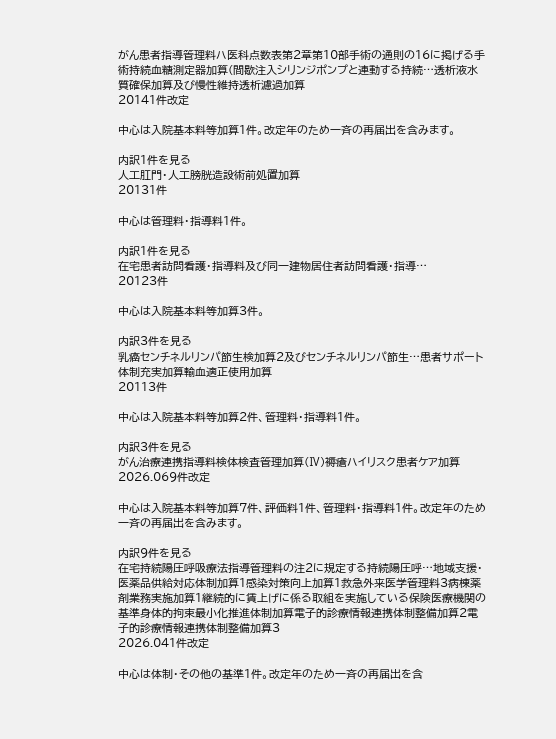がん患者指導管理料ハ医科点数表第2章第10部手術の通則の16に掲げる手術持続血糖測定器加算(間歇注入シリンジポンプと連動する持続…透析液水質確保加算及び慢性維持透析濾過加算
20141件改定

中心は入院基本料等加算1件。改定年のため一斉の再届出を含みます。

内訳1件を見る
人工肛門・人工膀胱造設術前処置加算
20131件

中心は管理料・指導料1件。

内訳1件を見る
在宅患者訪問看護・指導料及び同一建物居住者訪問看護・指導…
20123件

中心は入院基本料等加算3件。

内訳3件を見る
乳癌センチネルリンパ節生検加算2及びセンチネルリンパ節生…患者サポート体制充実加算輸血適正使用加算
20113件

中心は入院基本料等加算2件、管理料・指導料1件。

内訳3件を見る
がん治療連携指導料検体検査管理加算(Ⅳ)褥瘡ハイリスク患者ケア加算
2026.069件改定

中心は入院基本料等加算7件、評価料1件、管理料・指導料1件。改定年のため一斉の再届出を含みます。

内訳9件を見る
在宅持続陽圧呼吸療法指導管理料の注2に規定する持続陽圧呼…地域支援・医薬品供給対応体制加算1感染対策向上加算1救急外来医学管理料3病棟薬剤業務実施加算1継続的に賃上げに係る取組を実施している保険医療機関の基準身体的拘束最小化推進体制加算電子的診療情報連携体制整備加算2電子的診療情報連携体制整備加算3
2026.041件改定

中心は体制・その他の基準1件。改定年のため一斉の再届出を含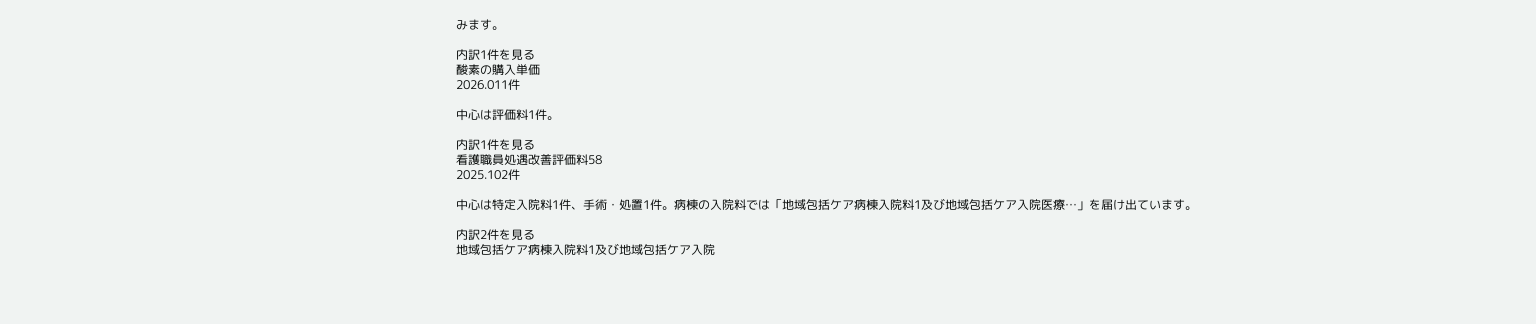みます。

内訳1件を見る
酸素の購入単価
2026.011件

中心は評価料1件。

内訳1件を見る
看護職員処遇改善評価料58
2025.102件

中心は特定入院料1件、手術・処置1件。病棟の入院料では「地域包括ケア病棟入院料1及び地域包括ケア入院医療…」を届け出ています。

内訳2件を見る
地域包括ケア病棟入院料1及び地域包括ケア入院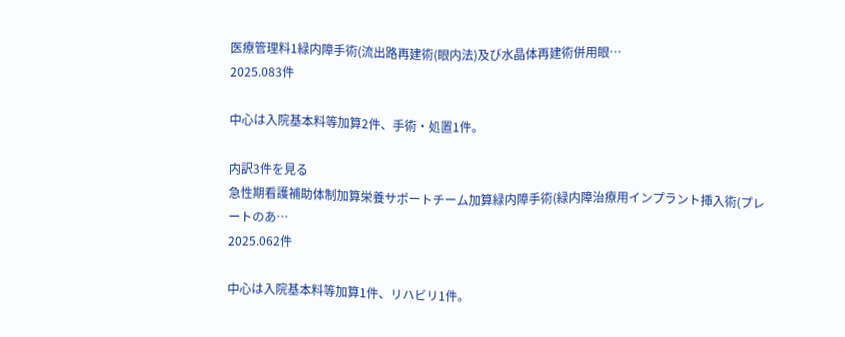医療管理料1緑内障手術(流出路再建術(眼内法)及び水晶体再建術併用眼…
2025.083件

中心は入院基本料等加算2件、手術・処置1件。

内訳3件を見る
急性期看護補助体制加算栄養サポートチーム加算緑内障手術(緑内障治療用インプラント挿入術(プレートのあ…
2025.062件

中心は入院基本料等加算1件、リハビリ1件。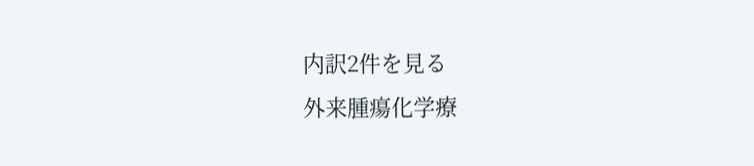内訳2件を見る
外来腫瘍化学療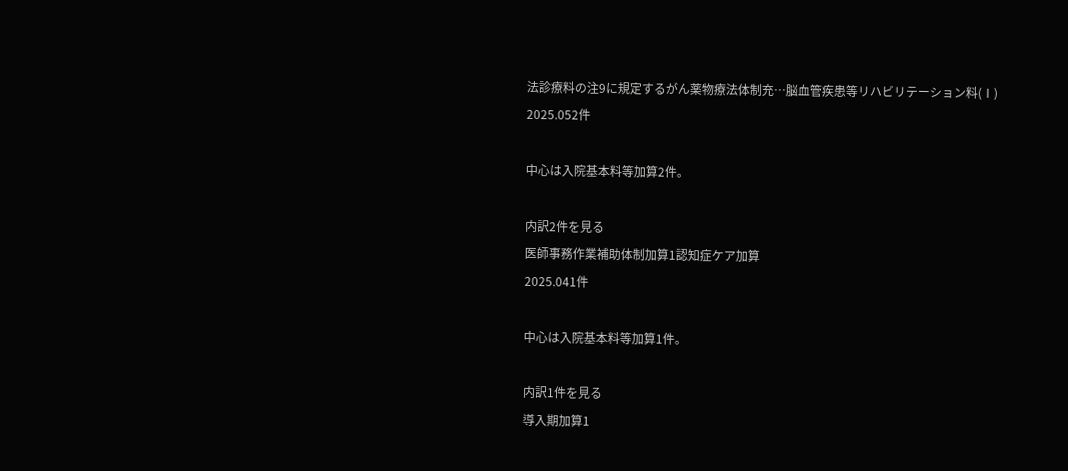法診療料の注9に規定するがん薬物療法体制充…脳血管疾患等リハビリテーション料(Ⅰ)
2025.052件

中心は入院基本料等加算2件。

内訳2件を見る
医師事務作業補助体制加算1認知症ケア加算
2025.041件

中心は入院基本料等加算1件。

内訳1件を見る
導入期加算1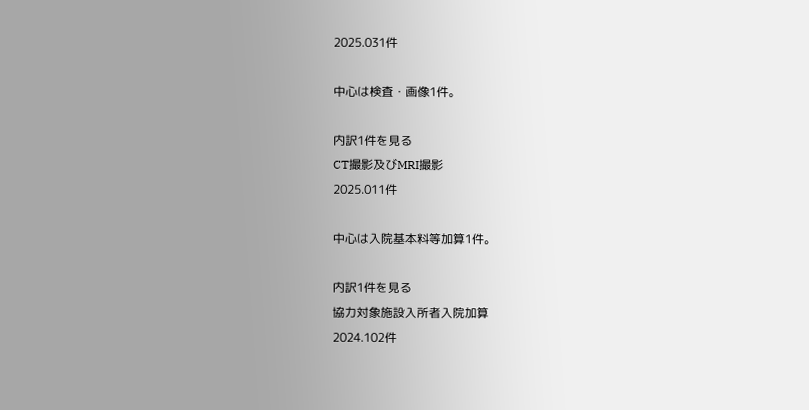2025.031件

中心は検査・画像1件。

内訳1件を見る
CT撮影及びMRI撮影
2025.011件

中心は入院基本料等加算1件。

内訳1件を見る
協力対象施設入所者入院加算
2024.102件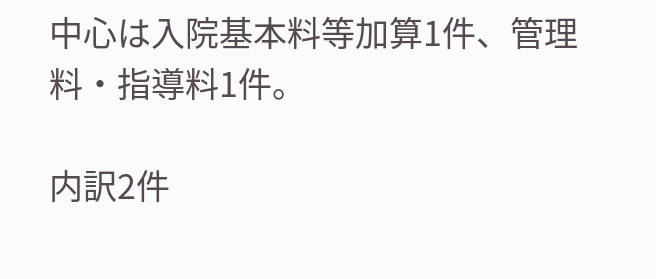中心は入院基本料等加算1件、管理料・指導料1件。

内訳2件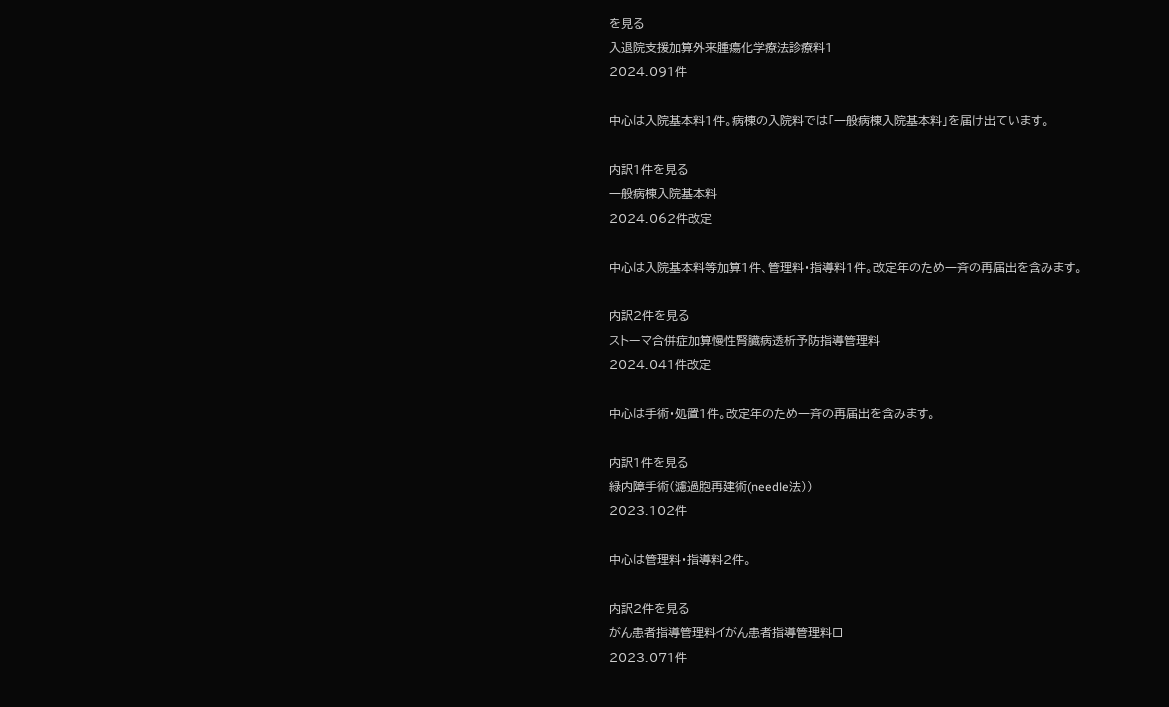を見る
入退院支援加算外来腫瘍化学療法診療料1
2024.091件

中心は入院基本料1件。病棟の入院料では「一般病棟入院基本料」を届け出ています。

内訳1件を見る
一般病棟入院基本料
2024.062件改定

中心は入院基本料等加算1件、管理料・指導料1件。改定年のため一斉の再届出を含みます。

内訳2件を見る
ストーマ合併症加算慢性腎臓病透析予防指導管理料
2024.041件改定

中心は手術・処置1件。改定年のため一斉の再届出を含みます。

内訳1件を見る
緑内障手術(濾過胞再建術(needle法))
2023.102件

中心は管理料・指導料2件。

内訳2件を見る
がん患者指導管理料イがん患者指導管理料ロ
2023.071件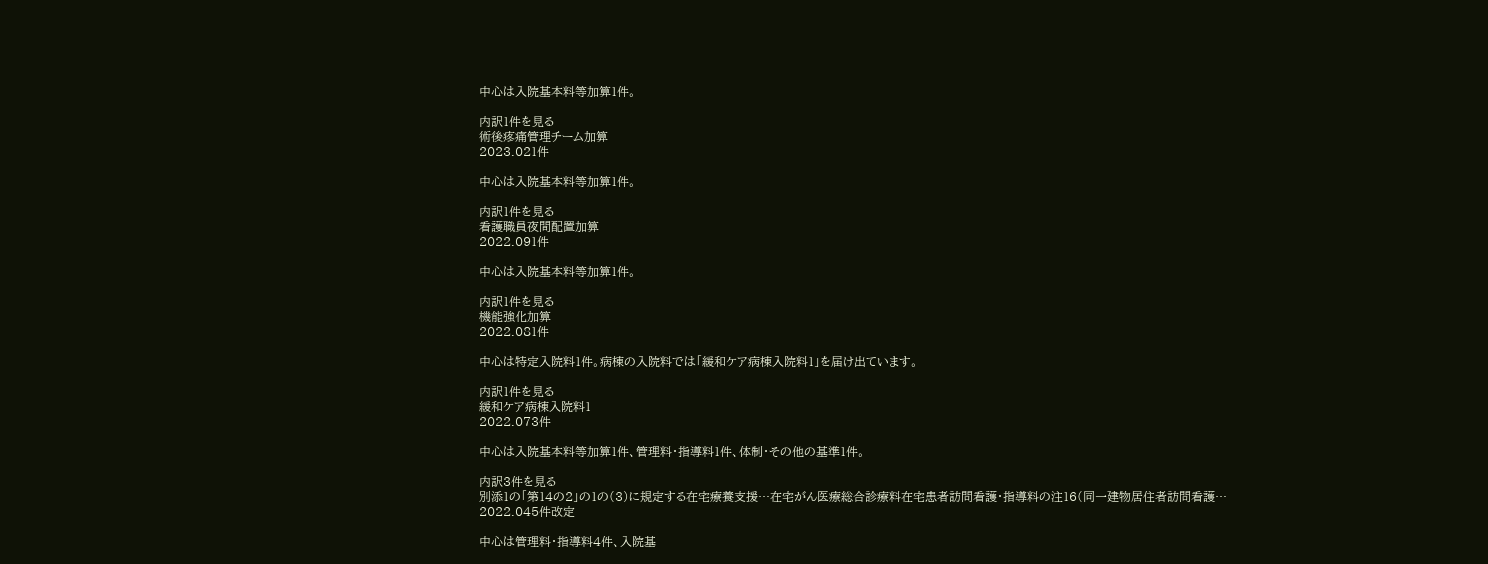中心は入院基本料等加算1件。

内訳1件を見る
術後疼痛管理チーム加算
2023.021件

中心は入院基本料等加算1件。

内訳1件を見る
看護職員夜間配置加算
2022.091件

中心は入院基本料等加算1件。

内訳1件を見る
機能強化加算
2022.081件

中心は特定入院料1件。病棟の入院料では「緩和ケア病棟入院料1」を届け出ています。

内訳1件を見る
緩和ケア病棟入院料1
2022.073件

中心は入院基本料等加算1件、管理料・指導料1件、体制・その他の基準1件。

内訳3件を見る
別添1の「第14の2」の1の(3)に規定する在宅療養支援…在宅がん医療総合診療料在宅患者訪問看護・指導料の注16(同一建物居住者訪問看護…
2022.045件改定

中心は管理料・指導料4件、入院基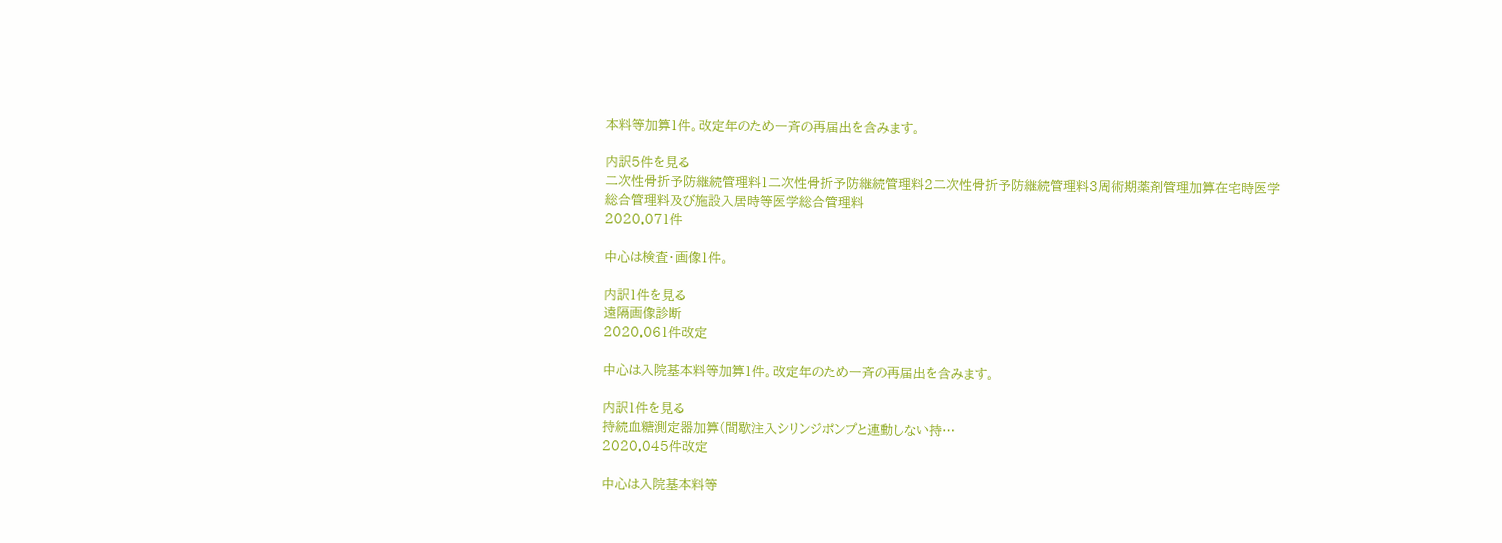本料等加算1件。改定年のため一斉の再届出を含みます。

内訳5件を見る
二次性骨折予防継続管理料1二次性骨折予防継続管理料2二次性骨折予防継続管理料3周術期薬剤管理加算在宅時医学総合管理料及び施設入居時等医学総合管理料
2020.071件

中心は検査・画像1件。

内訳1件を見る
遠隔画像診断
2020.061件改定

中心は入院基本料等加算1件。改定年のため一斉の再届出を含みます。

内訳1件を見る
持続血糖測定器加算(間歇注入シリンジポンプと連動しない持…
2020.045件改定

中心は入院基本料等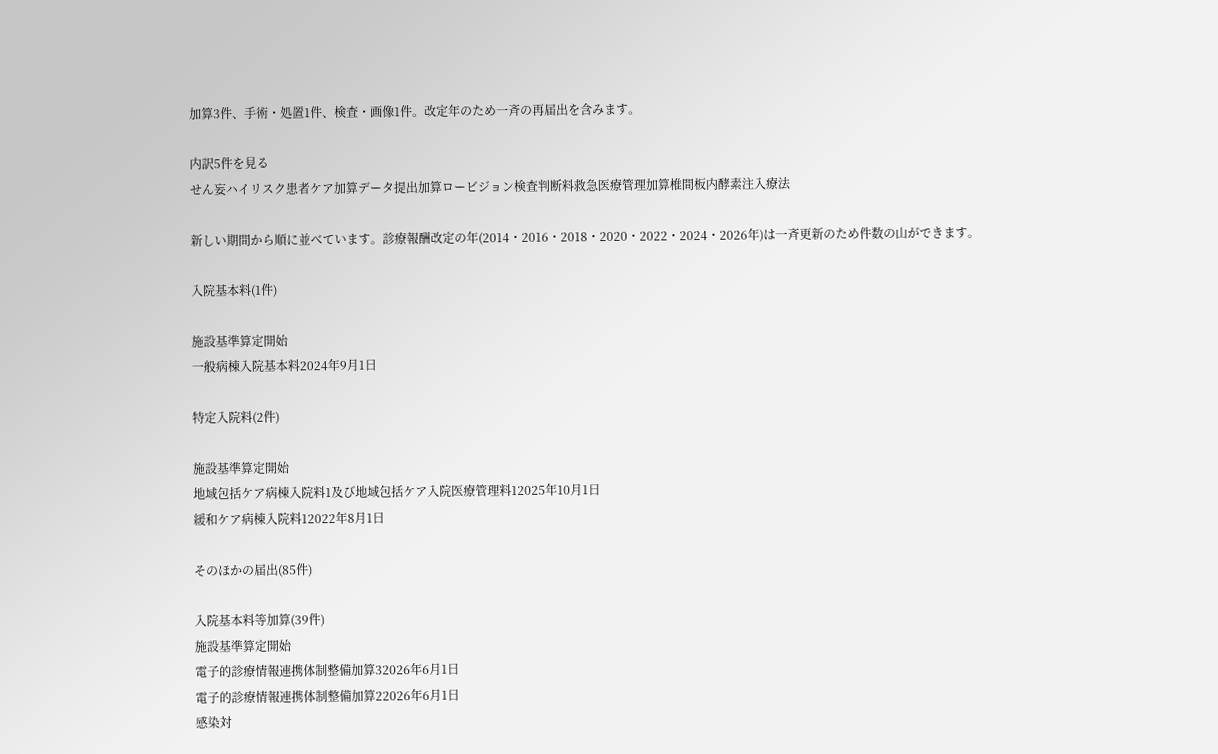加算3件、手術・処置1件、検査・画像1件。改定年のため一斉の再届出を含みます。

内訳5件を見る
せん妄ハイリスク患者ケア加算データ提出加算ロービジョン検査判断料救急医療管理加算椎間板内酵素注入療法

新しい期間から順に並べています。診療報酬改定の年(2014・2016・2018・2020・2022・2024・2026年)は一斉更新のため件数の山ができます。

入院基本料(1件)

施設基準算定開始
一般病棟入院基本料2024年9月1日

特定入院料(2件)

施設基準算定開始
地域包括ケア病棟入院料1及び地域包括ケア入院医療管理料12025年10月1日
緩和ケア病棟入院料12022年8月1日

そのほかの届出(85件)

入院基本料等加算(39件)
施設基準算定開始
電子的診療情報連携体制整備加算32026年6月1日
電子的診療情報連携体制整備加算22026年6月1日
感染対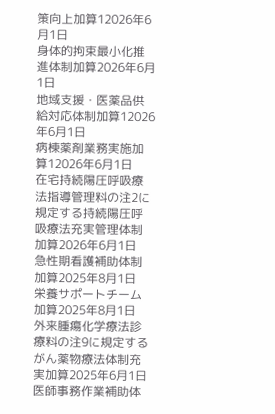策向上加算12026年6月1日
身体的拘束最小化推進体制加算2026年6月1日
地域支援・医薬品供給対応体制加算12026年6月1日
病棟薬剤業務実施加算12026年6月1日
在宅持続陽圧呼吸療法指導管理料の注2に規定する持続陽圧呼吸療法充実管理体制加算2026年6月1日
急性期看護補助体制加算2025年8月1日
栄養サポートチーム加算2025年8月1日
外来腫瘍化学療法診療料の注9に規定するがん薬物療法体制充実加算2025年6月1日
医師事務作業補助体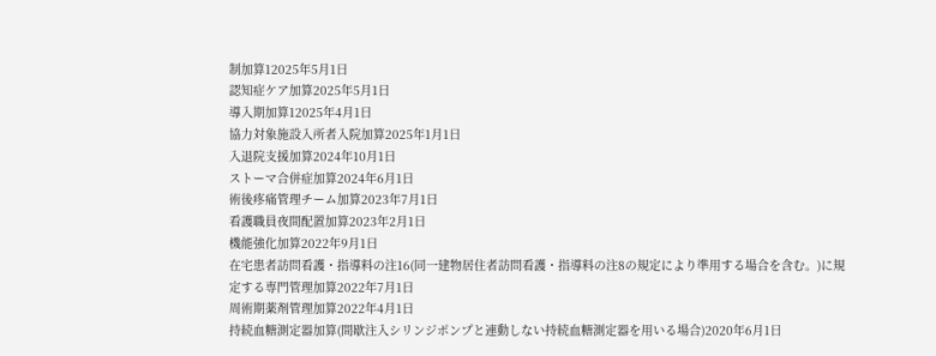制加算12025年5月1日
認知症ケア加算2025年5月1日
導入期加算12025年4月1日
協力対象施設入所者入院加算2025年1月1日
入退院支援加算2024年10月1日
ストーマ合併症加算2024年6月1日
術後疼痛管理チーム加算2023年7月1日
看護職員夜間配置加算2023年2月1日
機能強化加算2022年9月1日
在宅患者訪問看護・指導料の注16(同一建物居住者訪問看護・指導料の注8の規定により準用する場合を含む。)に規定する専門管理加算2022年7月1日
周術期薬剤管理加算2022年4月1日
持続血糖測定器加算(間歇注入シリンジポンプと連動しない持続血糖測定器を用いる場合)2020年6月1日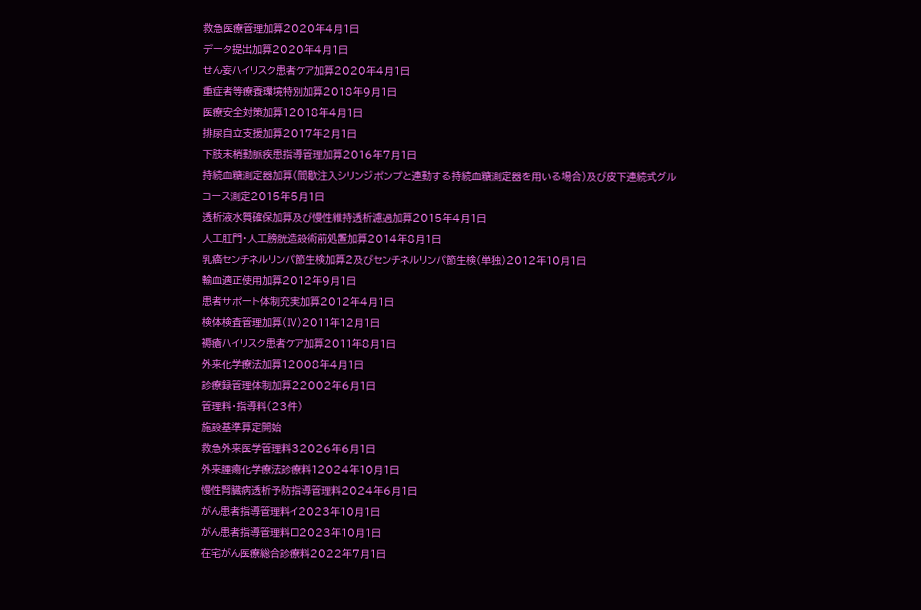救急医療管理加算2020年4月1日
データ提出加算2020年4月1日
せん妄ハイリスク患者ケア加算2020年4月1日
重症者等療養環境特別加算2018年9月1日
医療安全対策加算12018年4月1日
排尿自立支援加算2017年2月1日
下肢末梢動脈疾患指導管理加算2016年7月1日
持続血糖測定器加算(間歇注入シリンジポンプと連動する持続血糖測定器を用いる場合)及び皮下連続式グルコース測定2015年5月1日
透析液水質確保加算及び慢性維持透析濾過加算2015年4月1日
人工肛門・人工膀胱造設術前処置加算2014年8月1日
乳癌センチネルリンパ節生検加算2及びセンチネルリンパ節生検(単独)2012年10月1日
輸血適正使用加算2012年9月1日
患者サポート体制充実加算2012年4月1日
検体検査管理加算(Ⅳ)2011年12月1日
褥瘡ハイリスク患者ケア加算2011年8月1日
外来化学療法加算12008年4月1日
診療録管理体制加算22002年6月1日
管理料・指導料(23件)
施設基準算定開始
救急外来医学管理料32026年6月1日
外来腫瘍化学療法診療料12024年10月1日
慢性腎臓病透析予防指導管理料2024年6月1日
がん患者指導管理料イ2023年10月1日
がん患者指導管理料ロ2023年10月1日
在宅がん医療総合診療料2022年7月1日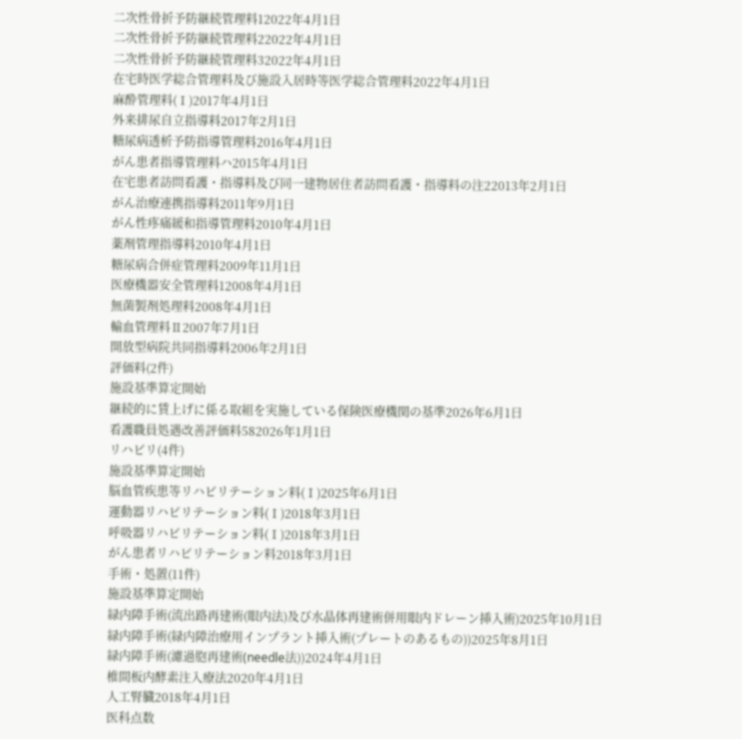二次性骨折予防継続管理料12022年4月1日
二次性骨折予防継続管理料22022年4月1日
二次性骨折予防継続管理料32022年4月1日
在宅時医学総合管理料及び施設入居時等医学総合管理料2022年4月1日
麻酔管理料(Ⅰ)2017年4月1日
外来排尿自立指導料2017年2月1日
糖尿病透析予防指導管理料2016年4月1日
がん患者指導管理料ハ2015年4月1日
在宅患者訪問看護・指導料及び同一建物居住者訪問看護・指導料の注22013年2月1日
がん治療連携指導料2011年9月1日
がん性疼痛緩和指導管理料2010年4月1日
薬剤管理指導料2010年4月1日
糖尿病合併症管理料2009年11月1日
医療機器安全管理料12008年4月1日
無菌製剤処理料2008年4月1日
輸血管理料Ⅱ2007年7月1日
開放型病院共同指導料2006年2月1日
評価料(2件)
施設基準算定開始
継続的に賃上げに係る取組を実施している保険医療機関の基準2026年6月1日
看護職員処遇改善評価料582026年1月1日
リハビリ(4件)
施設基準算定開始
脳血管疾患等リハビリテーション料(Ⅰ)2025年6月1日
運動器リハビリテーション料(Ⅰ)2018年3月1日
呼吸器リハビリテーション料(Ⅰ)2018年3月1日
がん患者リハビリテーション料2018年3月1日
手術・処置(11件)
施設基準算定開始
緑内障手術(流出路再建術(眼内法)及び水晶体再建術併用眼内ドレーン挿入術)2025年10月1日
緑内障手術(緑内障治療用インプラント挿入術(プレートのあるもの))2025年8月1日
緑内障手術(濾過胞再建術(needle法))2024年4月1日
椎間板内酵素注入療法2020年4月1日
人工腎臓2018年4月1日
医科点数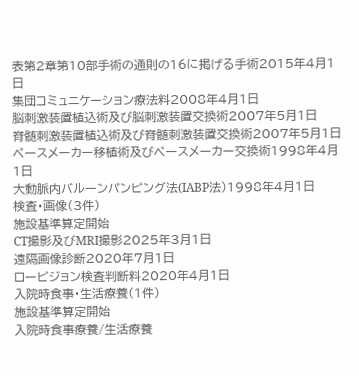表第2章第10部手術の通則の16に掲げる手術2015年4月1日
集団コミュニケーション療法料2008年4月1日
脳刺激装置植込術及び脳刺激装置交換術2007年5月1日
脊髄刺激装置植込術及び脊髄刺激装置交換術2007年5月1日
ペースメーカー移植術及びペースメーカー交換術1998年4月1日
大動脈内バルーンパンピング法(IABP法)1998年4月1日
検査・画像(3件)
施設基準算定開始
CT撮影及びMRI撮影2025年3月1日
遠隔画像診断2020年7月1日
ロービジョン検査判断料2020年4月1日
入院時食事・生活療養(1件)
施設基準算定開始
入院時食事療養/生活療養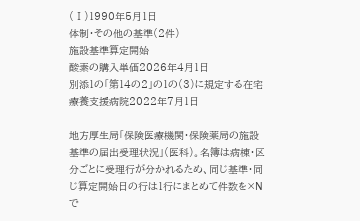(Ⅰ)1990年5月1日
体制・その他の基準(2件)
施設基準算定開始
酸素の購入単価2026年4月1日
別添1の「第14の2」の1の(3)に規定する在宅療養支援病院2022年7月1日

地方厚生局「保険医療機関・保険薬局の施設基準の届出受理状況」(医科)。名簿は病棟・区分ごとに受理行が分かれるため、同じ基準・同じ算定開始日の行は1行にまとめて件数を×Nで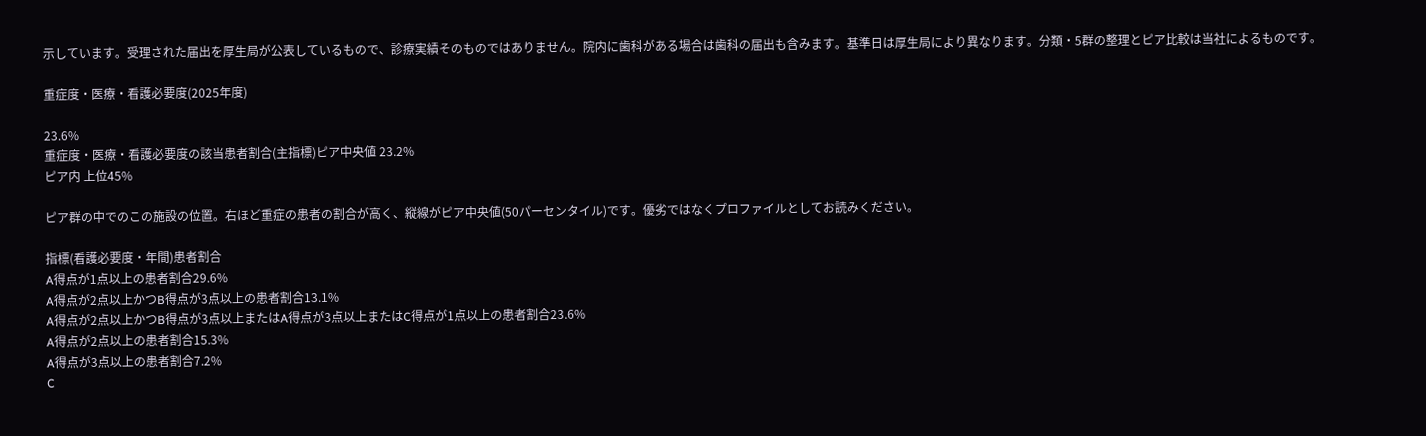示しています。受理された届出を厚生局が公表しているもので、診療実績そのものではありません。院内に歯科がある場合は歯科の届出も含みます。基準日は厚生局により異なります。分類・5群の整理とピア比較は当社によるものです。

重症度・医療・看護必要度(2025年度)

23.6%
重症度・医療・看護必要度の該当患者割合(主指標)ピア中央値 23.2%
ピア内 上位45%

ピア群の中でのこの施設の位置。右ほど重症の患者の割合が高く、縦線がピア中央値(50パーセンタイル)です。優劣ではなくプロファイルとしてお読みください。

指標(看護必要度・年間)患者割合
A得点が1点以上の患者割合29.6%
A得点が2点以上かつB得点が3点以上の患者割合13.1%
A得点が2点以上かつB得点が3点以上またはA得点が3点以上またはC得点が1点以上の患者割合23.6%
A得点が2点以上の患者割合15.3%
A得点が3点以上の患者割合7.2%
C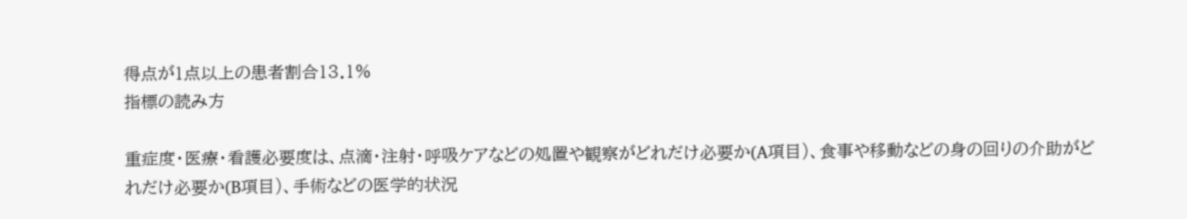得点が1点以上の患者割合13.1%
指標の読み方

重症度・医療・看護必要度は、点滴・注射・呼吸ケアなどの処置や観察がどれだけ必要か(A項目)、食事や移動などの身の回りの介助がどれだけ必要か(B項目)、手術などの医学的状況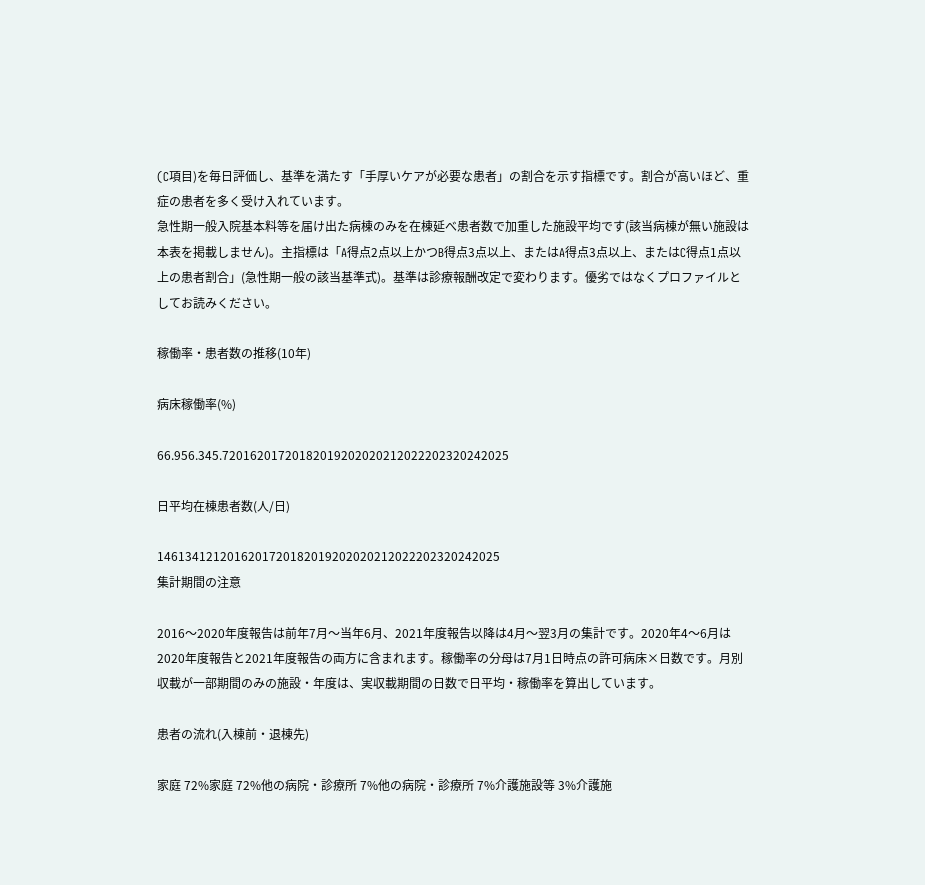(C項目)を毎日評価し、基準を満たす「手厚いケアが必要な患者」の割合を示す指標です。割合が高いほど、重症の患者を多く受け入れています。
急性期一般入院基本料等を届け出た病棟のみを在棟延べ患者数で加重した施設平均です(該当病棟が無い施設は本表を掲載しません)。主指標は「A得点2点以上かつB得点3点以上、またはA得点3点以上、またはC得点1点以上の患者割合」(急性期一般の該当基準式)。基準は診療報酬改定で変わります。優劣ではなくプロファイルとしてお読みください。

稼働率・患者数の推移(10年)

病床稼働率(%)

66.956.345.72016201720182019202020212022202320242025

日平均在棟患者数(人/日)

1461341212016201720182019202020212022202320242025
集計期間の注意

2016〜2020年度報告は前年7月〜当年6月、2021年度報告以降は4月〜翌3月の集計です。2020年4〜6月は2020年度報告と2021年度報告の両方に含まれます。稼働率の分母は7月1日時点の許可病床×日数です。月別収載が一部期間のみの施設・年度は、実収載期間の日数で日平均・稼働率を算出しています。

患者の流れ(入棟前・退棟先)

家庭 72%家庭 72%他の病院・診療所 7%他の病院・診療所 7%介護施設等 3%介護施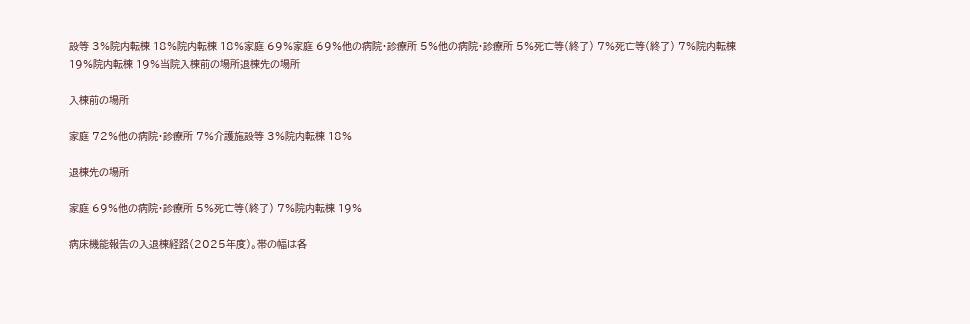設等 3%院内転棟 18%院内転棟 18%家庭 69%家庭 69%他の病院・診療所 5%他の病院・診療所 5%死亡等(終了) 7%死亡等(終了) 7%院内転棟 19%院内転棟 19%当院入棟前の場所退棟先の場所

入棟前の場所

家庭 72%他の病院・診療所 7%介護施設等 3%院内転棟 18%

退棟先の場所

家庭 69%他の病院・診療所 5%死亡等(終了) 7%院内転棟 19%

病床機能報告の入退棟経路(2025年度)。帯の幅は各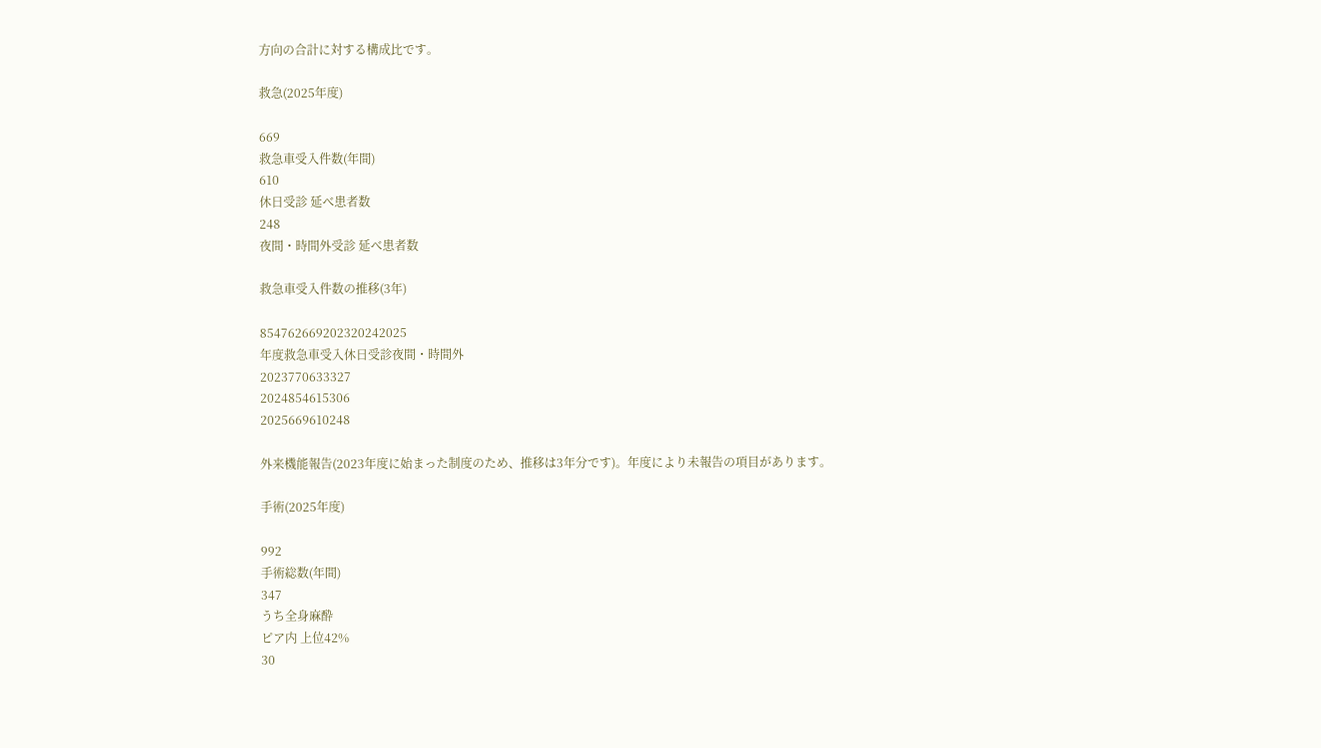方向の合計に対する構成比です。

救急(2025年度)

669
救急車受入件数(年間)
610
休日受診 延べ患者数
248
夜間・時間外受診 延べ患者数

救急車受入件数の推移(3年)

854762669202320242025
年度救急車受入休日受診夜間・時間外
2023770633327
2024854615306
2025669610248

外来機能報告(2023年度に始まった制度のため、推移は3年分です)。年度により未報告の項目があります。

手術(2025年度)

992
手術総数(年間)
347
うち全身麻酔
ピア内 上位42%
30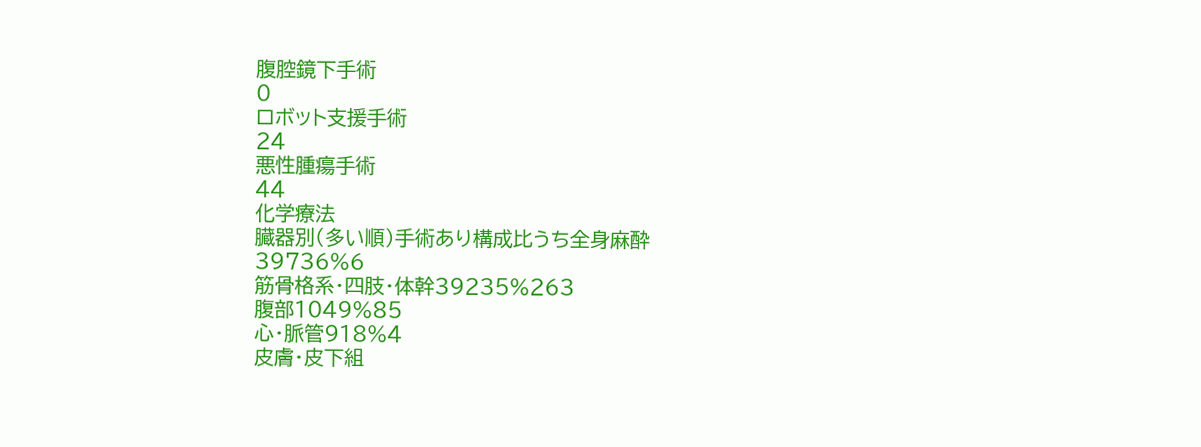腹腔鏡下手術
0
ロボット支援手術
24
悪性腫瘍手術
44
化学療法
臓器別(多い順)手術あり構成比うち全身麻酔
39736%6
筋骨格系・四肢・体幹39235%263
腹部1049%85
心・脈管918%4
皮膚・皮下組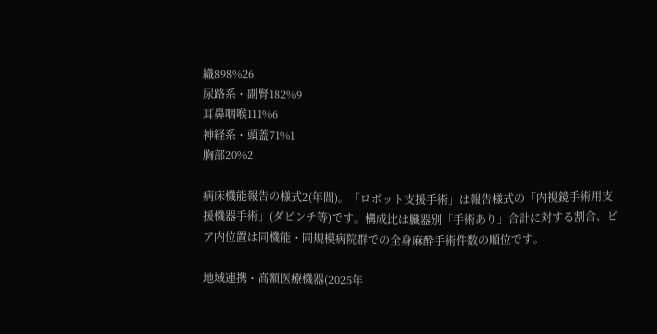織898%26
尿路系・副腎182%9
耳鼻咽喉111%6
神経系・頭蓋71%1
胸部20%2

病床機能報告の様式2(年間)。「ロボット支援手術」は報告様式の「内視鏡手術用支援機器手術」(ダビンチ等)です。構成比は臓器別「手術あり」合計に対する割合、ピア内位置は同機能・同規模病院群での全身麻酔手術件数の順位です。

地域連携・高額医療機器(2025年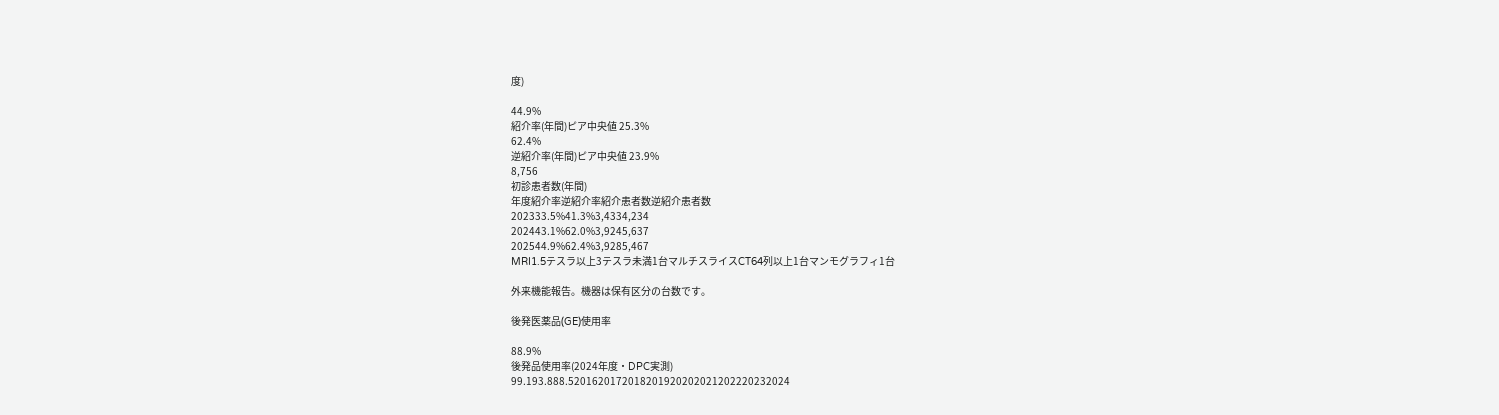度)

44.9%
紹介率(年間)ピア中央値 25.3%
62.4%
逆紹介率(年間)ピア中央値 23.9%
8,756
初診患者数(年間)
年度紹介率逆紹介率紹介患者数逆紹介患者数
202333.5%41.3%3,4334,234
202443.1%62.0%3,9245,637
202544.9%62.4%3,9285,467
MRI1.5テスラ以上3テスラ未満1台マルチスライスCT64列以上1台マンモグラフィ1台

外来機能報告。機器は保有区分の台数です。

後発医薬品(GE)使用率

88.9%
後発品使用率(2024年度・DPC実測)
99.193.888.5201620172018201920202021202220232024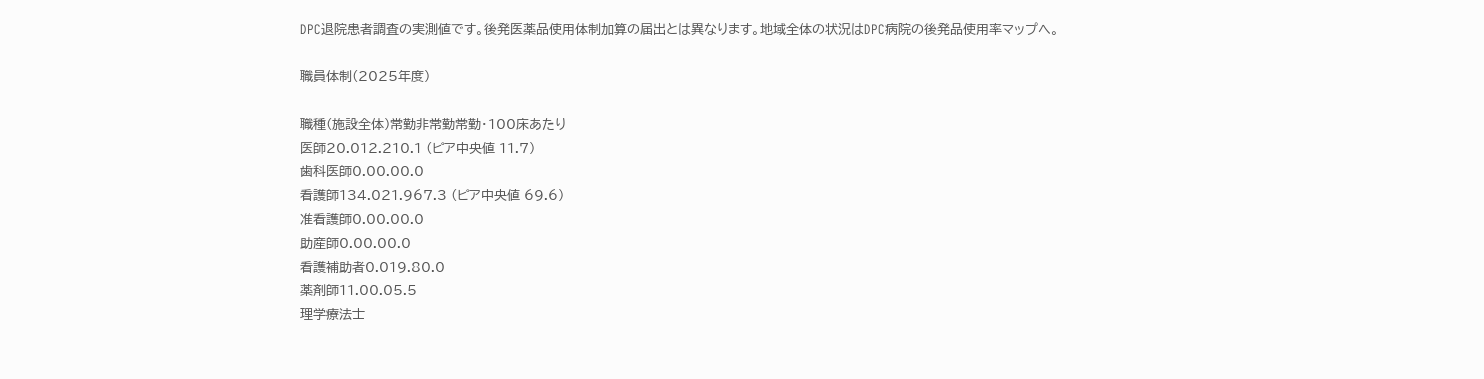DPC退院患者調査の実測値です。後発医薬品使用体制加算の届出とは異なります。地域全体の状況はDPC病院の後発品使用率マップへ。

職員体制(2025年度)

職種(施設全体)常勤非常勤常勤・100床あたり
医師20.012.210.1 (ピア中央値 11.7)
歯科医師0.00.00.0
看護師134.021.967.3 (ピア中央値 69.6)
准看護師0.00.00.0
助産師0.00.00.0
看護補助者0.019.80.0
薬剤師11.00.05.5
理学療法士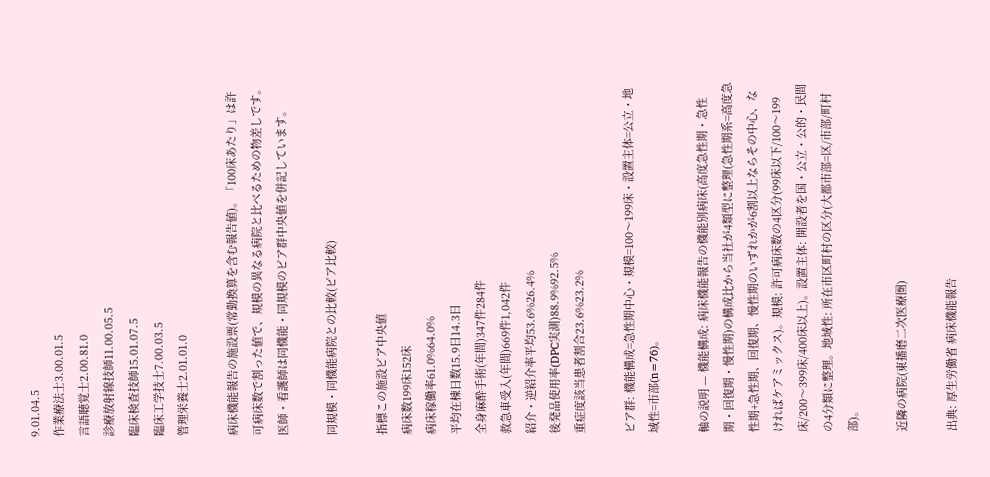9.01.04.5
作業療法士3.00.01.5
言語聴覚士2.00.81.0
診療放射線技師11.00.05.5
臨床検査技師15.01.07.5
臨床工学技士7.00.03.5
管理栄養士2.01.01.0

病床機能報告の施設票(常勤換算を含む報告値)。「100床あたり」は許可病床数で割った値で、規模の異なる病院と比べるための物差しです。医師・看護師は同機能・同規模のピア群中央値を併記しています。

同規模・同機能病院との比較(ピア比較)

指標この施設ピア中央値
病床数199床152床
病床稼働率61.0%64.0%
平均在棟日数15.9日14.3日
全身麻酔手術(年間)347件284件
救急車受入(年間)669件1,042件
紹介・逆紹介率平均53.6%26.4%
後発品使用率(DPC実測)88.9%92.5%
重症度該当患者割合23.6%23.2%

ピア群: 機能構成=急性期中心・規模=100〜199床・設置主体=公立・地域性=市部(n=76)。

軸の説明 — 機能構成: 病床機能報告の機能別病床(高度急性期・急性期・回復期・慢性期)の構成比から当社が4類型に整理(急性期系=高度急性期+急性期、回復期、慢性期のいずれかが6割以上ならその中心、なければケアミックス)。規模: 許可病床数の4区分(99床以下/100〜199床/200〜399床/400床以上)。設置主体: 開設者を国・公立・公的・民間の4分類に整理。地域性: 所在市区町村の区分(大都市部=区/市部/町村部)。

近隣の病院(東播磨二次医療圏)

出典: 厚生労働省 病床機能報告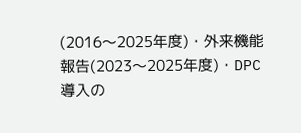(2016〜2025年度)・外来機能報告(2023〜2025年度)・DPC導入の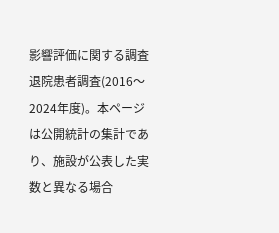影響評価に関する調査 退院患者調査(2016〜2024年度)。本ページは公開統計の集計であり、施設が公表した実数と異なる場合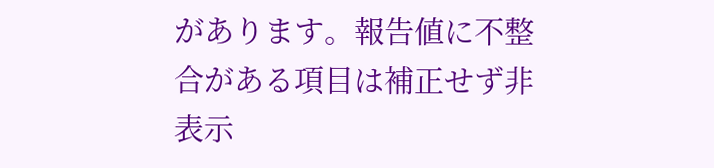があります。報告値に不整合がある項目は補正せず非表示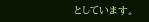としています。